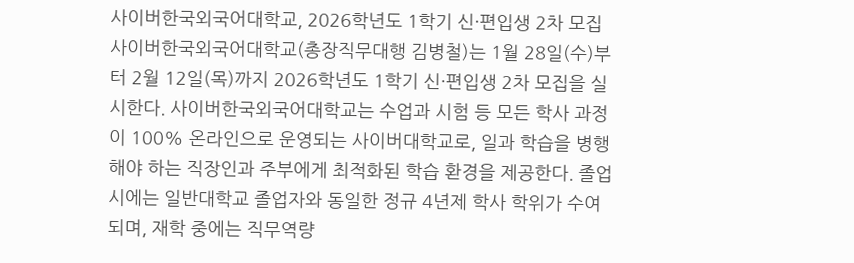사이버한국외국어대학교, 2026학년도 1학기 신·편입생 2차 모집
사이버한국외국어대학교(총장직무대행 김병철)는 1월 28일(수)부터 2월 12일(목)까지 2026학년도 1학기 신·편입생 2차 모집을 실시한다. 사이버한국외국어대학교는 수업과 시험 등 모든 학사 과정이 100% 온라인으로 운영되는 사이버대학교로, 일과 학습을 병행해야 하는 직장인과 주부에게 최적화된 학습 환경을 제공한다. 졸업 시에는 일반대학교 졸업자와 동일한 정규 4년제 학사 학위가 수여되며, 재학 중에는 직무역량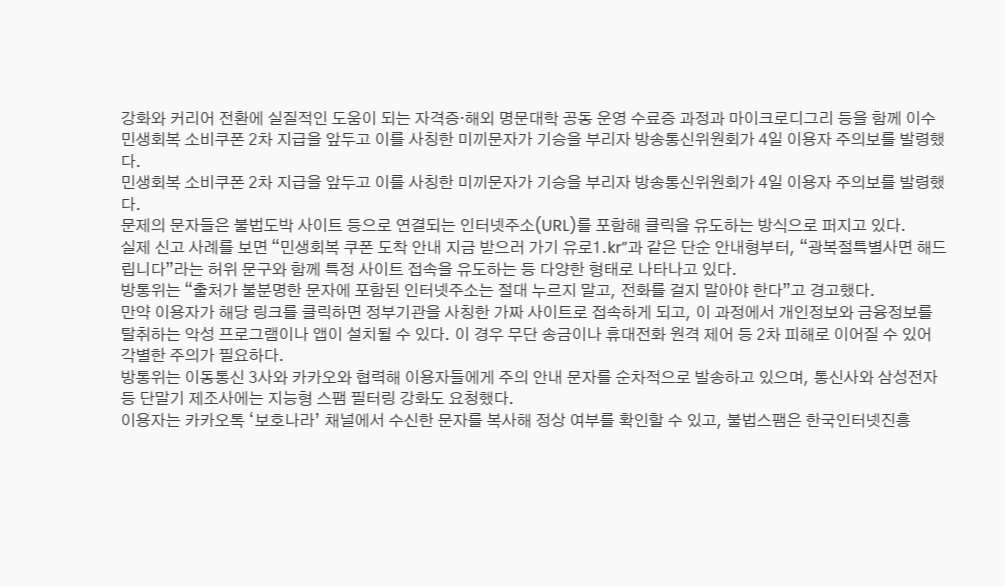강화와 커리어 전환에 실질적인 도움이 되는 자격증·해외 명문대학 공동 운영 수료증 과정과 마이크로디그리 등을 함께 이수
민생회복 소비쿠폰 2차 지급을 앞두고 이를 사칭한 미끼문자가 기승을 부리자 방송통신위원회가 4일 이용자 주의보를 발령했다.
민생회복 소비쿠폰 2차 지급을 앞두고 이를 사칭한 미끼문자가 기승을 부리자 방송통신위원회가 4일 이용자 주의보를 발령했다.
문제의 문자들은 불법도박 사이트 등으로 연결되는 인터넷주소(URL)를 포함해 클릭을 유도하는 방식으로 퍼지고 있다.
실제 신고 사례를 보면 “민생회복 쿠폰 도착 안내 지금 받으러 가기 유로1.kr”과 같은 단순 안내형부터, “광복절특별사면 해드립니다”라는 허위 문구와 함께 특정 사이트 접속을 유도하는 등 다양한 형태로 나타나고 있다.
방통위는 “출처가 불분명한 문자에 포함된 인터넷주소는 절대 누르지 말고, 전화를 걸지 말아야 한다”고 경고했다.
만약 이용자가 해당 링크를 클릭하면 정부기관을 사칭한 가짜 사이트로 접속하게 되고, 이 과정에서 개인정보와 금융정보를 탈취하는 악성 프로그램이나 앱이 설치될 수 있다. 이 경우 무단 송금이나 휴대전화 원격 제어 등 2차 피해로 이어질 수 있어 각별한 주의가 필요하다.
방통위는 이동통신 3사와 카카오와 협력해 이용자들에게 주의 안내 문자를 순차적으로 발송하고 있으며, 통신사와 삼성전자 등 단말기 제조사에는 지능형 스팸 필터링 강화도 요청했다.
이용자는 카카오톡 ‘보호나라’ 채널에서 수신한 문자를 복사해 정상 여부를 확인할 수 있고, 불법스팸은 한국인터넷진흥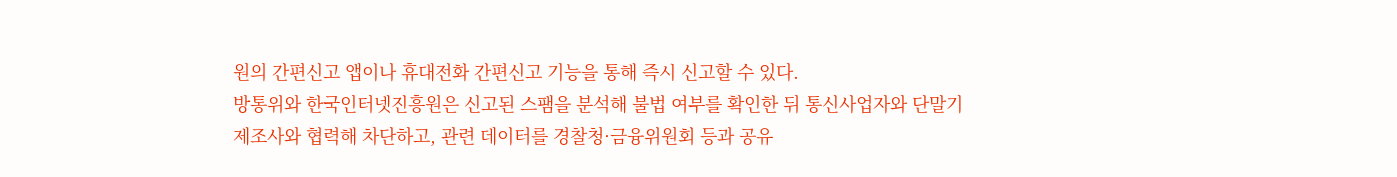원의 간편신고 앱이나 휴대전화 간편신고 기능을 통해 즉시 신고할 수 있다.
방통위와 한국인터넷진흥원은 신고된 스팸을 분석해 불법 여부를 확인한 뒤 통신사업자와 단말기 제조사와 협력해 차단하고, 관련 데이터를 경찰청·금융위원회 등과 공유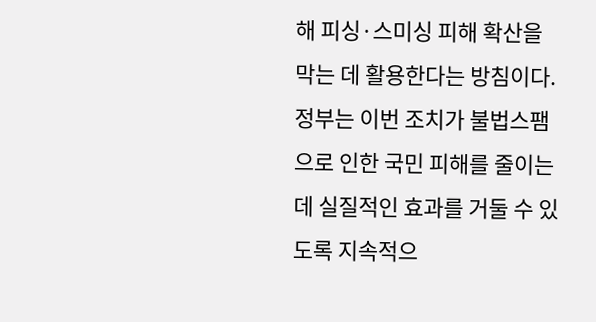해 피싱·스미싱 피해 확산을 막는 데 활용한다는 방침이다.
정부는 이번 조치가 불법스팸으로 인한 국민 피해를 줄이는 데 실질적인 효과를 거둘 수 있도록 지속적으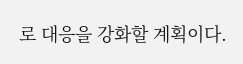로 대응을 강화할 계획이다.